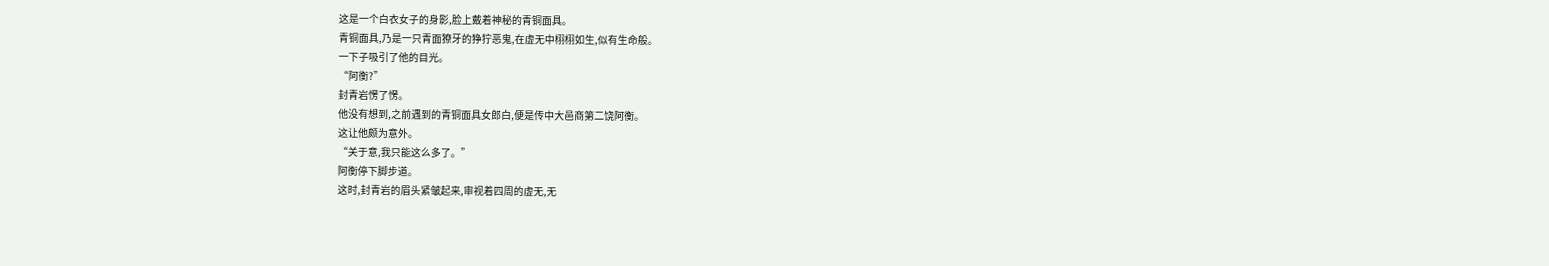这是一个白衣女子的身影,脸上戴着神秘的青铜面具。
青铜面具,乃是一只青面獠牙的狰狞恶鬼,在虚无中栩栩如生,似有生命般。
一下子吸引了他的目光。
“阿衡?”
封青岩愣了愣。
他没有想到,之前遇到的青铜面具女郎白,便是传中大邑商第二饶阿衡。
这让他颇为意外。
“关于意,我只能这么多了。”
阿衡停下脚步道。
这时,封青岩的眉头紧皱起来,审视着四周的虚无,无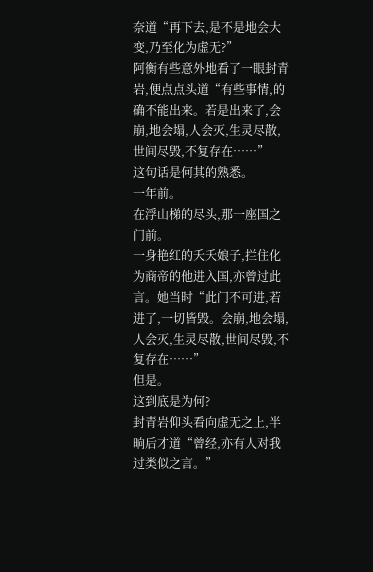奈道“再下去,是不是地会大变,乃至化为虚无?”
阿衡有些意外地看了一眼封青岩,便点点头道“有些事情,的确不能出来。若是出来了,会崩,地会塌,人会灭,生灵尽散,世间尽毁,不复存在……”
这句话是何其的熟悉。
一年前。
在浮山梯的尽头,那一座国之门前。
一身艳红的夭夭娘子,拦住化为商帝的他进入国,亦曾过此言。她当时“此门不可进,若进了,一切皆毁。会崩,地会塌,人会灭,生灵尽散,世间尽毁,不复存在……”
但是。
这到底是为何?
封青岩仰头看向虚无之上,半晌后才道“曾经,亦有人对我过类似之言。”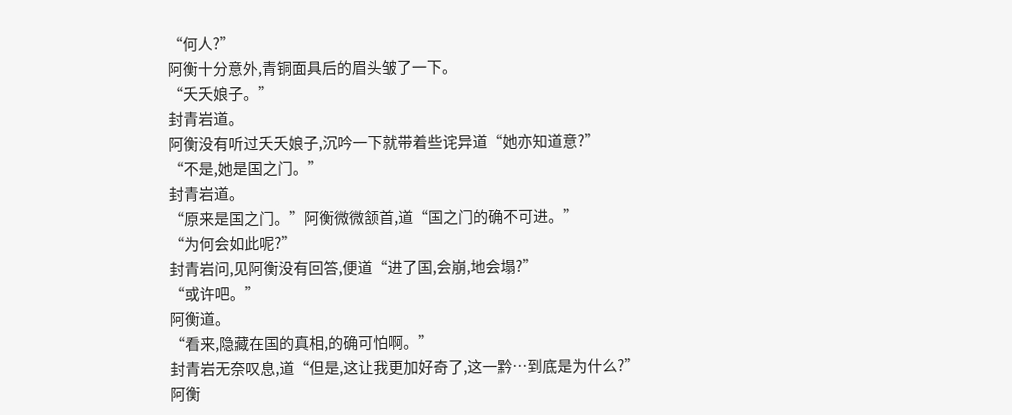“何人?”
阿衡十分意外,青铜面具后的眉头皱了一下。
“夭夭娘子。”
封青岩道。
阿衡没有听过夭夭娘子,沉吟一下就带着些诧异道“她亦知道意?”
“不是,她是国之门。”
封青岩道。
“原来是国之门。”阿衡微微颔首,道“国之门的确不可进。”
“为何会如此呢?”
封青岩问,见阿衡没有回答,便道“进了国,会崩,地会塌?”
“或许吧。”
阿衡道。
“看来,隐藏在国的真相,的确可怕啊。”
封青岩无奈叹息,道“但是,这让我更加好奇了,这一黔…到底是为什么?”
阿衡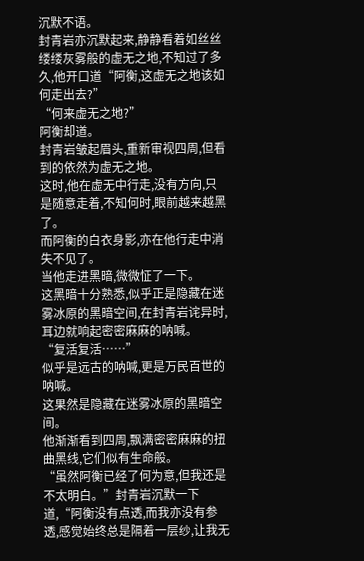沉默不语。
封青岩亦沉默起来,静静看着如丝丝缕缕灰雾般的虚无之地,不知过了多久,他开口道“阿衡,这虚无之地该如何走出去?”
“何来虚无之地?”
阿衡却道。
封青岩皱起眉头,重新审视四周,但看到的依然为虚无之地。
这时,他在虚无中行走,没有方向,只是随意走着,不知何时,眼前越来越黑了。
而阿衡的白衣身影,亦在他行走中消失不见了。
当他走进黑暗,微微怔了一下。
这黑暗十分熟悉,似乎正是隐藏在迷雾冰原的黑暗空间,在封青岩诧异时,耳边就响起密密麻麻的呐喊。
“复活复活……”
似乎是远古的呐喊,更是万民百世的呐喊。
这果然是隐藏在迷雾冰原的黑暗空间。
他渐渐看到四周,飘满密密麻麻的扭曲黑线,它们似有生命般。
“虽然阿衡已经了何为意,但我还是不太明白。”封青岩沉默一下道,“阿衡没有点透,而我亦没有参透,感觉始终总是隔着一层纱,让我无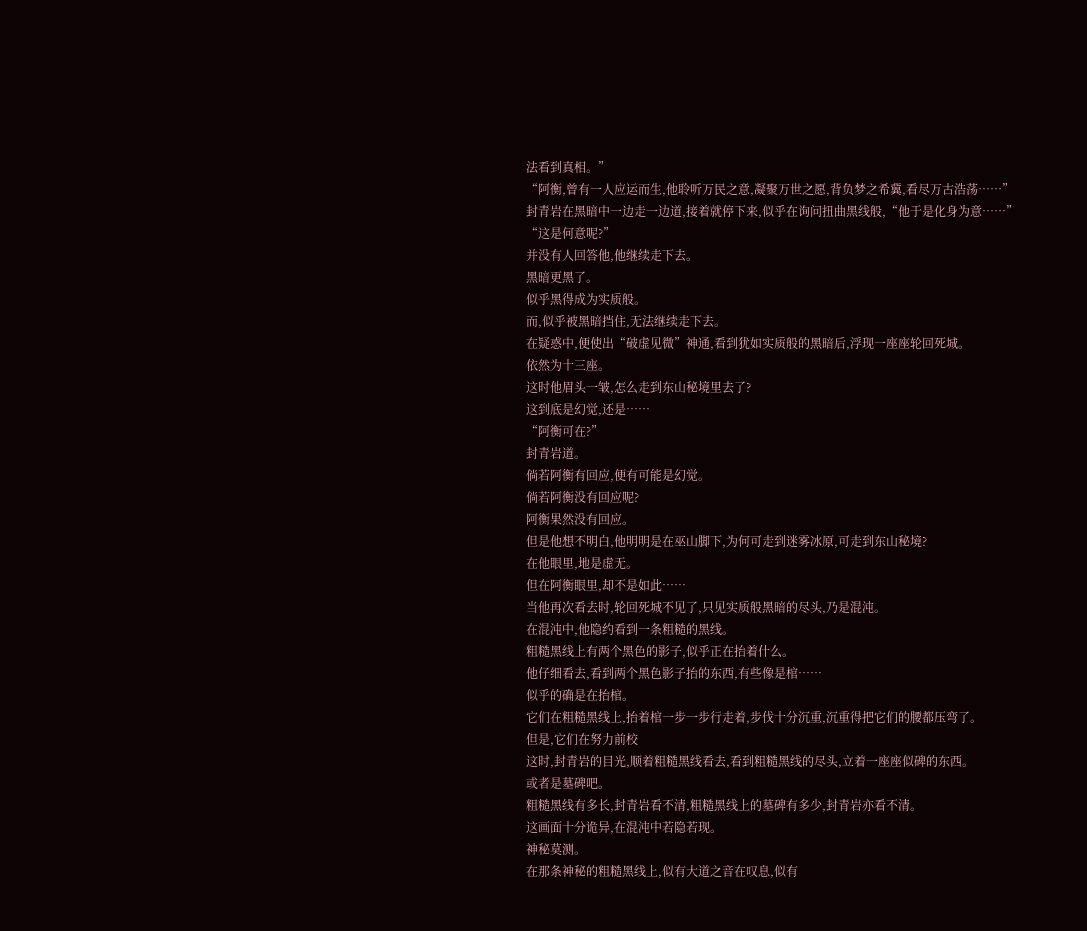法看到真相。”
“阿衡,曾有一人应运而生,他聆听万民之意,凝聚万世之愿,背负梦之希冀,看尽万古浩荡……”
封青岩在黑暗中一边走一边道,接着就停下来,似乎在询问扭曲黑线般,“他于是化身为意……”
“这是何意呢?”
并没有人回答他,他继续走下去。
黑暗更黑了。
似乎黑得成为实质般。
而,似乎被黑暗挡住,无法继续走下去。
在疑惑中,便使出“破虚见微”神通,看到犹如实质般的黑暗后,浮现一座座轮回死城。
依然为十三座。
这时他眉头一皱,怎么走到东山秘境里去了?
这到底是幻觉,还是……
“阿衡可在?”
封青岩道。
倘若阿衡有回应,便有可能是幻觉。
倘若阿衡没有回应呢?
阿衡果然没有回应。
但是他想不明白,他明明是在巫山脚下,为何可走到迷雾冰原,可走到东山秘境?
在他眼里,地是虚无。
但在阿衡眼里,却不是如此……
当他再次看去时,轮回死城不见了,只见实质般黑暗的尽头,乃是混沌。
在混沌中,他隐约看到一条粗糙的黑线。
粗糙黑线上有两个黑色的影子,似乎正在抬着什么。
他仔细看去,看到两个黑色影子抬的东西,有些像是棺……
似乎的确是在抬棺。
它们在粗糙黑线上,抬着棺一步一步行走着,步伐十分沉重,沉重得把它们的腰都压弯了。
但是,它们在努力前校
这时,封青岩的目光,顺着粗糙黑线看去,看到粗糙黑线的尽头,立着一座座似碑的东西。
或者是墓碑吧。
粗糙黑线有多长,封青岩看不清,粗糙黑线上的墓碑有多少,封青岩亦看不清。
这画面十分诡异,在混沌中若隐若现。
神秘莫测。
在那条神秘的粗糙黑线上,似有大道之音在叹息,似有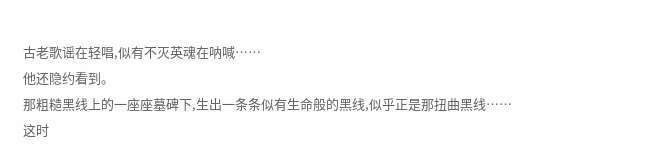古老歌谣在轻唱,似有不灭英魂在呐喊……
他还隐约看到。
那粗糙黑线上的一座座墓碑下,生出一条条似有生命般的黑线,似乎正是那扭曲黑线……
这时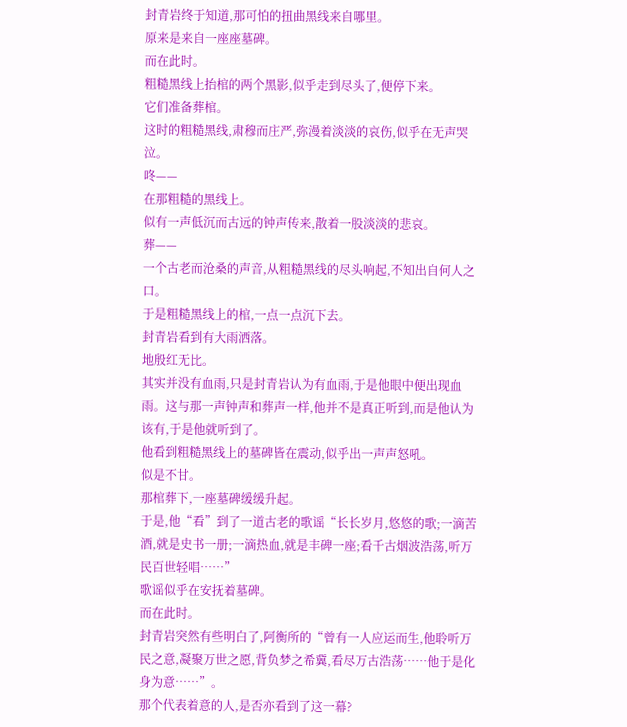封青岩终于知道,那可怕的扭曲黑线来自哪里。
原来是来自一座座墓碑。
而在此时。
粗糙黑线上抬棺的两个黑影,似乎走到尽头了,便停下来。
它们准备葬棺。
这时的粗糙黑线,肃穆而庄严,弥漫着淡淡的哀伤,似乎在无声哭泣。
咚——
在那粗糙的黑线上。
似有一声低沉而古远的钟声传来,散着一股淡淡的悲哀。
葬——
一个古老而沧桑的声音,从粗糙黑线的尽头响起,不知出自何人之口。
于是粗糙黑线上的棺,一点一点沉下去。
封青岩看到有大雨洒落。
地殷红无比。
其实并没有血雨,只是封青岩认为有血雨,于是他眼中便出现血雨。这与那一声钟声和葬声一样,他并不是真正听到,而是他认为该有,于是他就听到了。
他看到粗糙黑线上的墓碑皆在震动,似乎出一声声怒吼。
似是不甘。
那棺葬下,一座墓碑缓缓升起。
于是,他“看”到了一道古老的歌谣“长长岁月,悠悠的歌;一滴苦酒,就是史书一册;一滴热血,就是丰碑一座;看千古烟波浩荡,听万民百世轻唱……”
歌谣似乎在安抚着墓碑。
而在此时。
封青岩突然有些明白了,阿衡所的“曾有一人应运而生,他聆听万民之意,凝聚万世之愿,背负梦之希冀,看尽万古浩荡……他于是化身为意……”。
那个代表着意的人,是否亦看到了这一幕?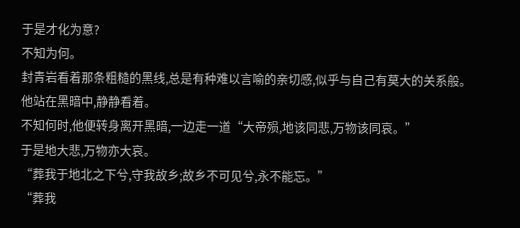于是才化为意?
不知为何。
封青岩看着那条粗糙的黑线,总是有种难以言喻的亲切感,似乎与自己有莫大的关系般。
他站在黑暗中,静静看着。
不知何时,他便转身离开黑暗,一边走一道“大帝殒,地该同悲,万物该同哀。”
于是地大悲,万物亦大哀。
“葬我于地北之下兮,守我故乡;故乡不可见兮,永不能忘。”
“葬我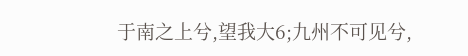于南之上兮,望我大6;九州不可见兮,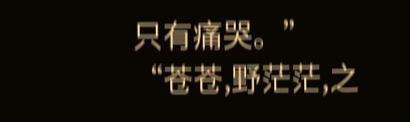只有痛哭。”
“苍苍,野茫茫,之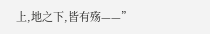上,地之下,皆有殇——”